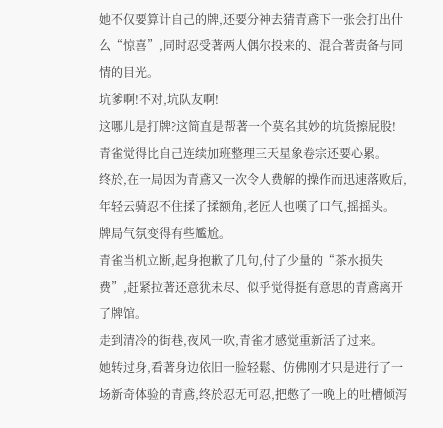她不仅要算计自己的牌,还要分神去猜青鳶下一张会打出什么“惊喜”,同时忍受著两人偶尔投来的、混合著责备与同情的目光。
坑爹啊!不对,坑队友啊!
这哪儿是打牌?这简直是帮著一个莫名其妙的坑货擦屁股!
青雀觉得比自己连续加班整理三天星象卷宗还要心累。
终於,在一局因为青鳶又一次令人费解的操作而迅速落败后,年轻云骑忍不住揉了揉额角,老匠人也嘆了口气,摇摇头。
牌局气氛变得有些尷尬。
青雀当机立断,起身抱歉了几句,付了少量的“茶水损失费”,赶紧拉著还意犹未尽、似乎觉得挺有意思的青鳶离开了牌馆。
走到清冷的街巷,夜风一吹,青雀才感觉重新活了过来。
她转过身,看著身边依旧一脸轻鬆、仿佛刚才只是进行了一场新奇体验的青鳶,终於忍无可忍,把憋了一晚上的吐槽倾泻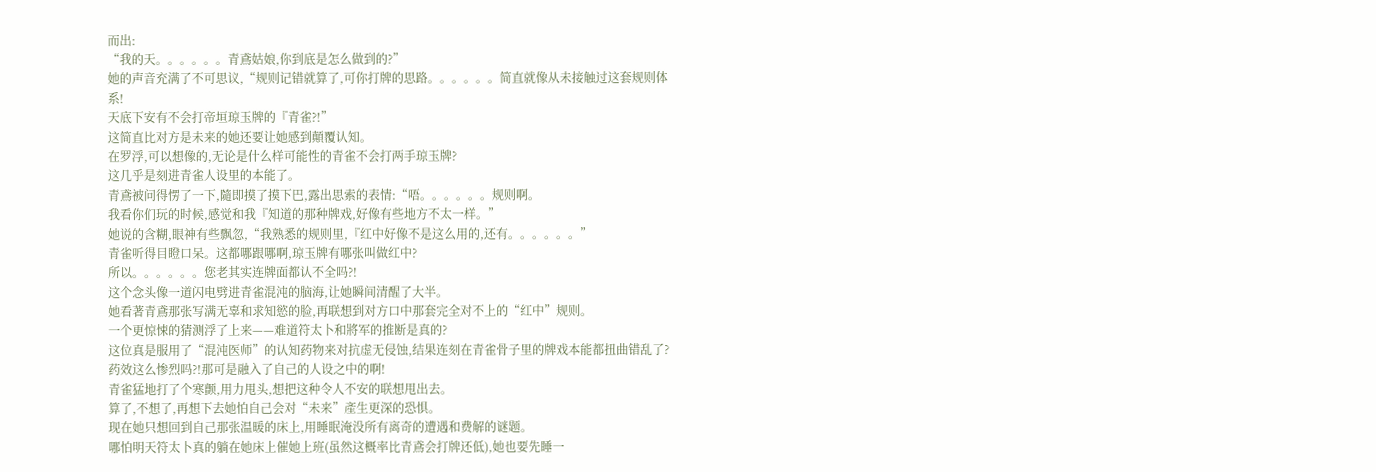而出:
“我的天。。。。。。青鳶姑娘,你到底是怎么做到的?”
她的声音充满了不可思议,“规则记错就算了,可你打牌的思路。。。。。。简直就像从未接触过这套规则体系!
天底下安有不会打帝垣琼玉牌的『青雀?!”
这简直比对方是未来的她还要让她感到顛覆认知。
在罗浮,可以想像的,无论是什么样可能性的青雀不会打两手琼玉牌?
这几乎是刻进青雀人设里的本能了。
青鳶被问得愣了一下,隨即摸了摸下巴,露出思索的表情:“唔。。。。。。规则啊。
我看你们玩的时候,感觉和我『知道的那种牌戏,好像有些地方不太一样。”
她说的含糊,眼神有些飘忽,“我熟悉的规则里,『红中好像不是这么用的,还有。。。。。。”
青雀听得目瞪口呆。这都哪跟哪啊,琼玉牌有哪张叫做红中?
所以。。。。。。您老其实连牌面都认不全吗?!
这个念头像一道闪电劈进青雀混沌的脑海,让她瞬间清醒了大半。
她看著青鳶那张写满无辜和求知慾的脸,再联想到对方口中那套完全对不上的“红中”规则。
一个更惊悚的猜测浮了上来——难道符太卜和將军的推断是真的?
这位真是服用了“混沌医师”的认知药物来对抗虚无侵蚀,结果连刻在青雀骨子里的牌戏本能都扭曲错乱了?
药效这么惨烈吗?!那可是融入了自己的人设之中的啊!
青雀猛地打了个寒颤,用力甩头,想把这种令人不安的联想甩出去。
算了,不想了,再想下去她怕自己会对“未来”產生更深的恐惧。
现在她只想回到自己那张温暖的床上,用睡眠淹没所有离奇的遭遇和费解的谜题。
哪怕明天符太卜真的躺在她床上催她上班(虽然这概率比青鳶会打牌还低),她也要先睡一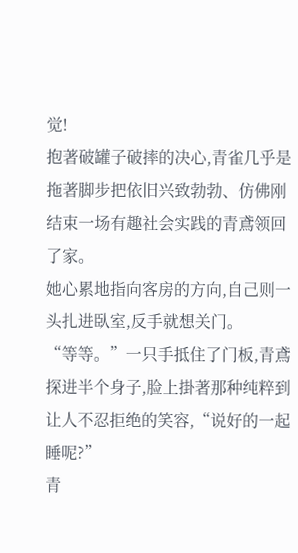觉!
抱著破罐子破摔的决心,青雀几乎是拖著脚步把依旧兴致勃勃、仿佛刚结束一场有趣社会实践的青鳶领回了家。
她心累地指向客房的方向,自己则一头扎进臥室,反手就想关门。
“等等。”一只手抵住了门板,青鳶探进半个身子,脸上掛著那种纯粹到让人不忍拒绝的笑容,“说好的一起睡呢?”
青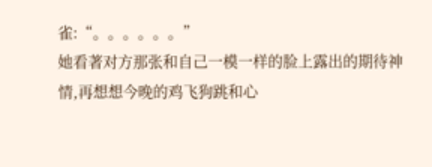雀:“。。。。。。”
她看著对方那张和自己一模一样的脸上露出的期待神情,再想想今晚的鸡飞狗跳和心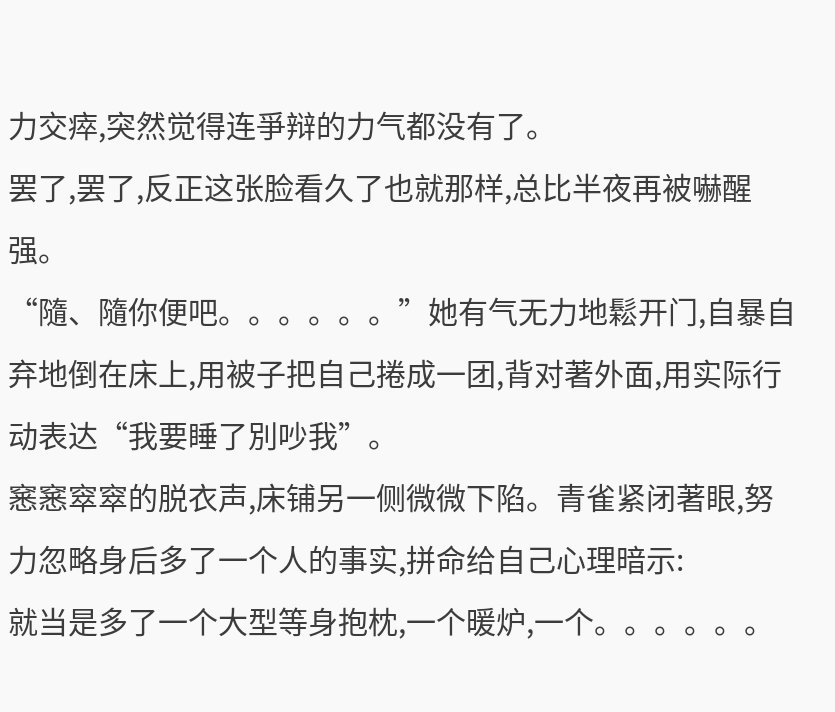力交瘁,突然觉得连爭辩的力气都没有了。
罢了,罢了,反正这张脸看久了也就那样,总比半夜再被嚇醒强。
“隨、隨你便吧。。。。。。”她有气无力地鬆开门,自暴自弃地倒在床上,用被子把自己捲成一团,背对著外面,用实际行动表达“我要睡了別吵我”。
窸窸窣窣的脱衣声,床铺另一侧微微下陷。青雀紧闭著眼,努力忽略身后多了一个人的事实,拼命给自己心理暗示:
就当是多了一个大型等身抱枕,一个暖炉,一个。。。。。。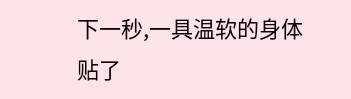下一秒,一具温软的身体贴了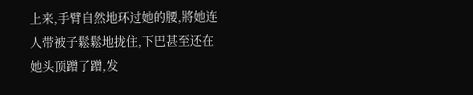上来,手臂自然地环过她的腰,將她连人带被子鬆鬆地拢住,下巴甚至还在她头顶蹭了蹭,发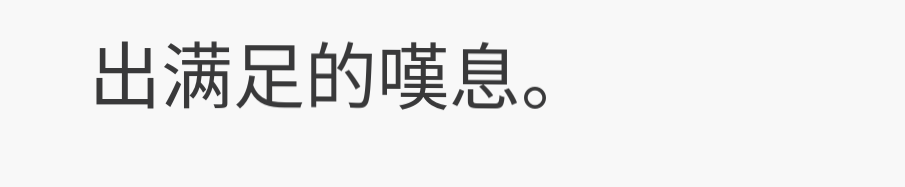出满足的嘆息。